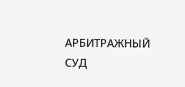АРБИТРАЖНЫЙ СУД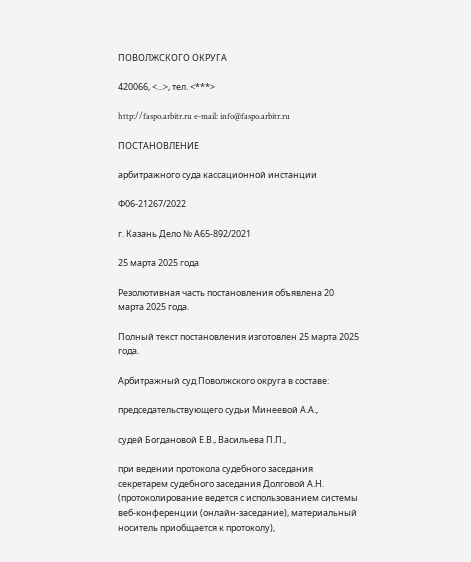ПОВОЛЖСКОГО ОКРУГА

420066, <...>, тел. <***>

http://faspo.arbitr.ru e-mail: info@faspo.arbitr.ru

ПОСТАНОВЛЕНИЕ

арбитражного суда кассационной инстанции

Ф06-21267/2022

г. Казань Дело № А65-892/2021

25 марта 2025 года

Резолютивная часть постановления объявлена 20 марта 2025 года.

Полный текст постановления изготовлен 25 марта 2025 года.

Арбитражный суд Поволжского округа в составе:

председательствующего судьи Минеевой А.А.,

судей Богдановой Е.В., Васильева П.П.,

при ведении протокола судебного заседания секретарем судебного заседания Долговой А.Н. (протоколирование ведется с использованием системы веб-конференции (онлайн-заседание), материальный носитель приобщается к протоколу),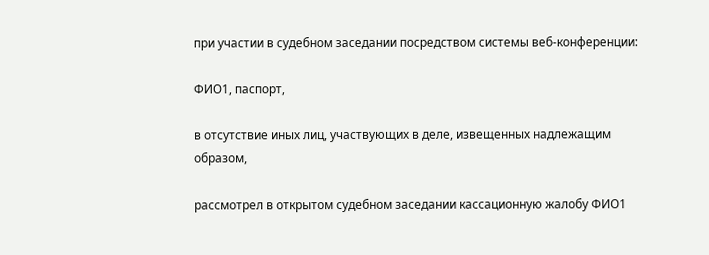при участии в судебном заседании посредством системы веб-конференции:

ФИО1, паспорт,

в отсутствие иных лиц, участвующих в деле, извещенных надлежащим образом,

рассмотрел в открытом судебном заседании кассационную жалобу ФИО1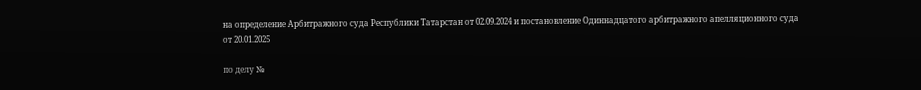на определение Арбитражного суда Республики Татарстан от 02.09.2024 и постановление Одиннадцатого арбитражного апелляционного суда от 20.01.2025

по делу №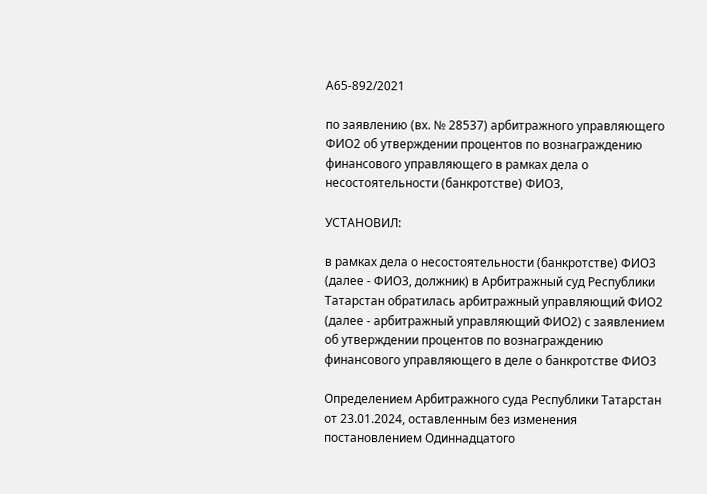А65-892/2021

по заявлению (вх. № 28537) арбитражного управляющего ФИО2 об утверждении процентов по вознаграждению финансового управляющего в рамках дела о несостоятельности (банкротстве) ФИО3,

УСТАНОВИЛ:

в рамках дела о несостоятельности (банкротстве) ФИО3 (далее - ФИО3, должник) в Арбитражный суд Республики Татарстан обратилась арбитражный управляющий ФИО2 (далее - арбитражный управляющий ФИО2) с заявлением об утверждении процентов по вознаграждению финансового управляющего в деле о банкротстве ФИО3

Определением Арбитражного суда Республики Татарстан от 23.01.2024, оставленным без изменения постановлением Одиннадцатого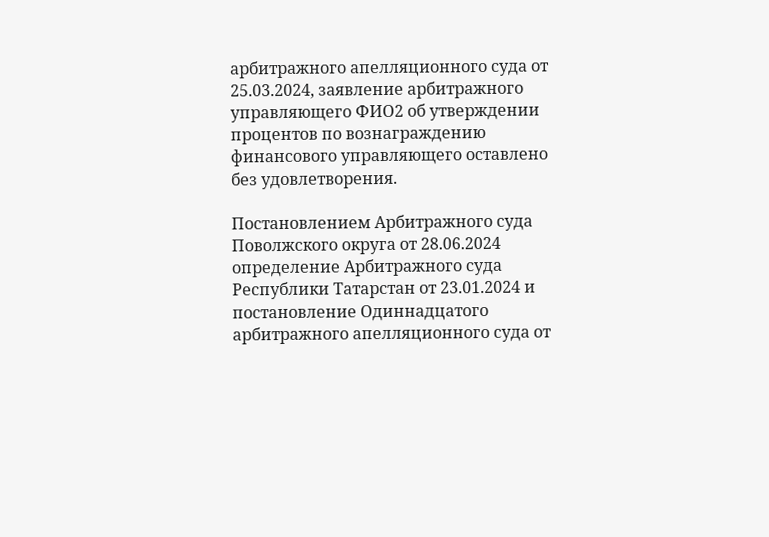арбитражного апелляционного суда от 25.03.2024, заявление арбитражного управляющего ФИО2 об утверждении процентов по вознаграждению финансового управляющего оставлено без удовлетворения.

Постановлением Арбитражного суда Поволжского округа от 28.06.2024 определение Арбитражного суда Республики Татарстан от 23.01.2024 и постановление Одиннадцатого арбитражного апелляционного суда от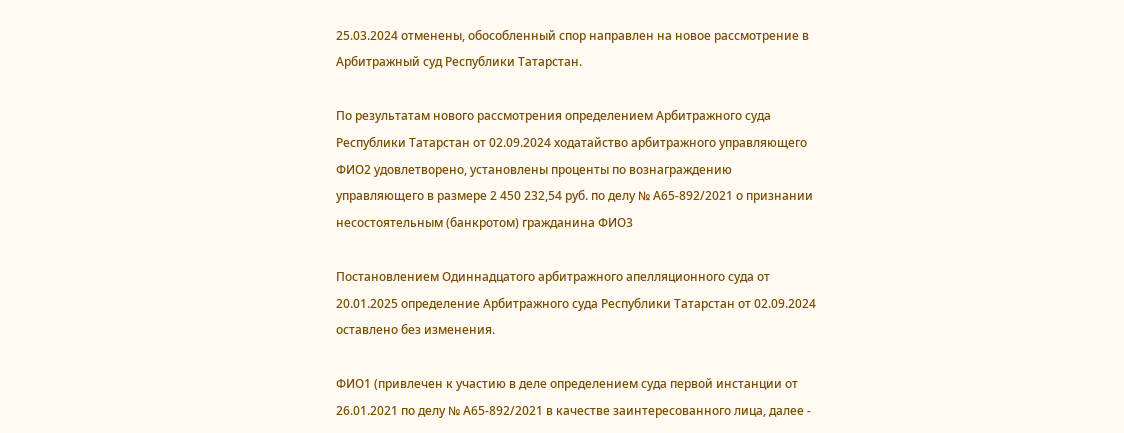25.03.2024 отменены, обособленный спор направлен на новое рассмотрение в Арбитражный суд Республики Татарстан.

По результатам нового рассмотрения определением Арбитражного суда Республики Татарстан от 02.09.2024 ходатайство арбитражного управляющего ФИО2 удовлетворено, установлены проценты по вознаграждению управляющего в размере 2 450 232,54 руб. по делу № А65-892/2021 о признании несостоятельным (банкротом) гражданина ФИО3

Постановлением Одиннадцатого арбитражного апелляционного суда от 20.01.2025 определение Арбитражного суда Республики Татарстан от 02.09.2024 оставлено без изменения.

ФИО1 (привлечен к участию в деле определением суда первой инстанции от 26.01.2021 по делу № А65-892/2021 в качестве заинтересованного лица, далее -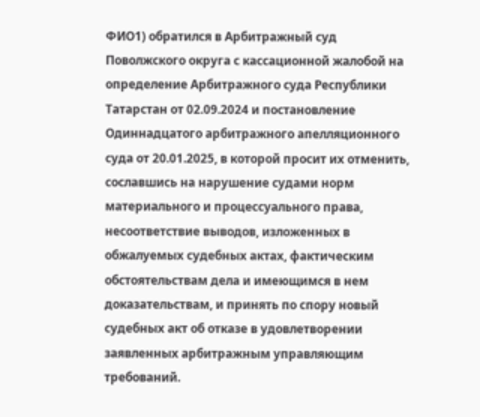ФИО1) обратился в Арбитражный суд Поволжского округа с кассационной жалобой на определение Арбитражного суда Республики Татарстан от 02.09.2024 и постановление Одиннадцатого арбитражного апелляционного суда от 20.01.2025, в которой просит их отменить, сославшись на нарушение судами норм материального и процессуального права, несоответствие выводов, изложенных в обжалуемых судебных актах, фактическим обстоятельствам дела и имеющимся в нем доказательствам, и принять по спору новый судебных акт об отказе в удовлетворении заявленных арбитражным управляющим требований.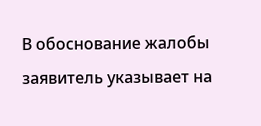В обоснование жалобы заявитель указывает на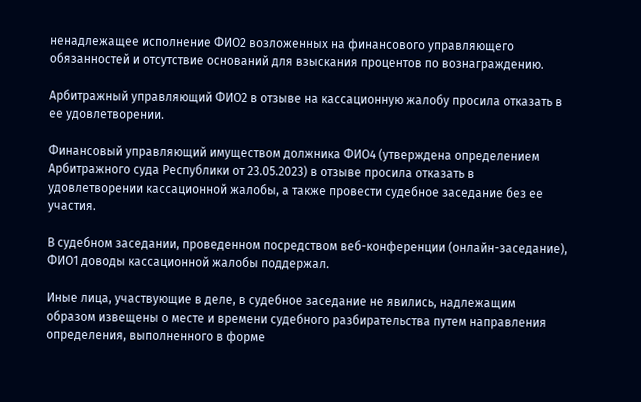ненадлежащее исполнение ФИО2 возложенных на финансового управляющего обязанностей и отсутствие оснований для взыскания процентов по вознаграждению.

Арбитражный управляющий ФИО2 в отзыве на кассационную жалобу просила отказать в ее удовлетворении.

Финансовый управляющий имуществом должника ФИО4 (утверждена определением Арбитражного суда Республики от 23.05.2023) в отзыве просила отказать в удовлетворении кассационной жалобы, а также провести судебное заседание без ее участия.

В судебном заседании, проведенном посредством веб-конференции (онлайн-заседание), ФИО1 доводы кассационной жалобы поддержал.

Иные лица, участвующие в деле, в судебное заседание не явились, надлежащим образом извещены о месте и времени судебного разбирательства путем направления определения, выполненного в форме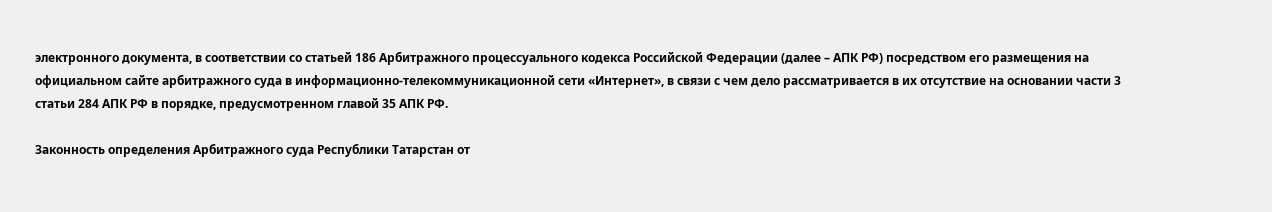электронного документа, в соответствии со статьей 186 Арбитражного процессуального кодекса Российской Федерации (далее – АПК РФ) посредством его размещения на официальном сайте арбитражного суда в информационно-телекоммуникационной сети «Интернет», в связи с чем дело рассматривается в их отсутствие на основании части 3 статьи 284 АПК РФ в порядке, предусмотренном главой 35 АПК РФ.

Законность определения Арбитражного суда Республики Татарстан от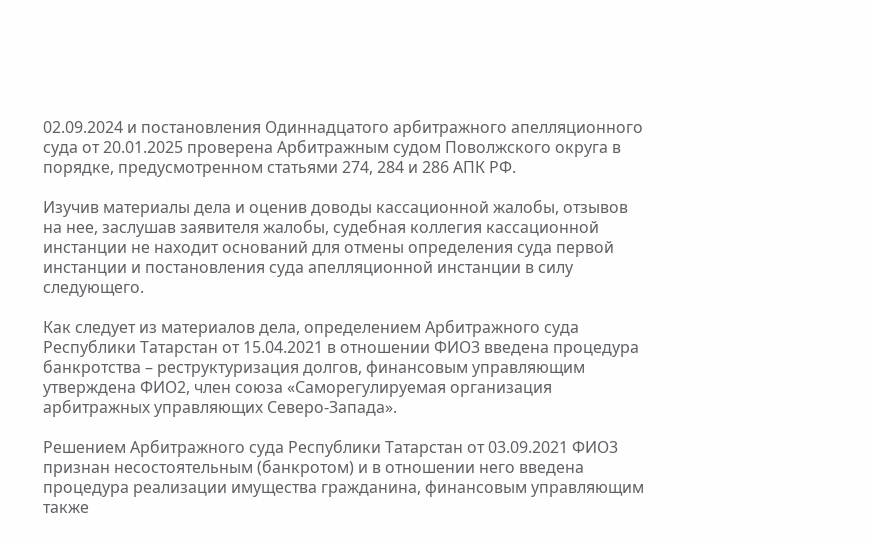02.09.2024 и постановления Одиннадцатого арбитражного апелляционного суда от 20.01.2025 проверена Арбитражным судом Поволжского округа в порядке, предусмотренном статьями 274, 284 и 286 АПК РФ.

Изучив материалы дела и оценив доводы кассационной жалобы, отзывов на нее, заслушав заявителя жалобы, судебная коллегия кассационной инстанции не находит оснований для отмены определения суда первой инстанции и постановления суда апелляционной инстанции в силу следующего.

Как следует из материалов дела, определением Арбитражного суда Республики Татарстан от 15.04.2021 в отношении ФИО3 введена процедура банкротства – реструктуризация долгов, финансовым управляющим утверждена ФИО2, член союза «Саморегулируемая организация арбитражных управляющих Северо-Запада».

Решением Арбитражного суда Республики Татарстан от 03.09.2021 ФИО3 признан несостоятельным (банкротом) и в отношении него введена процедура реализации имущества гражданина, финансовым управляющим также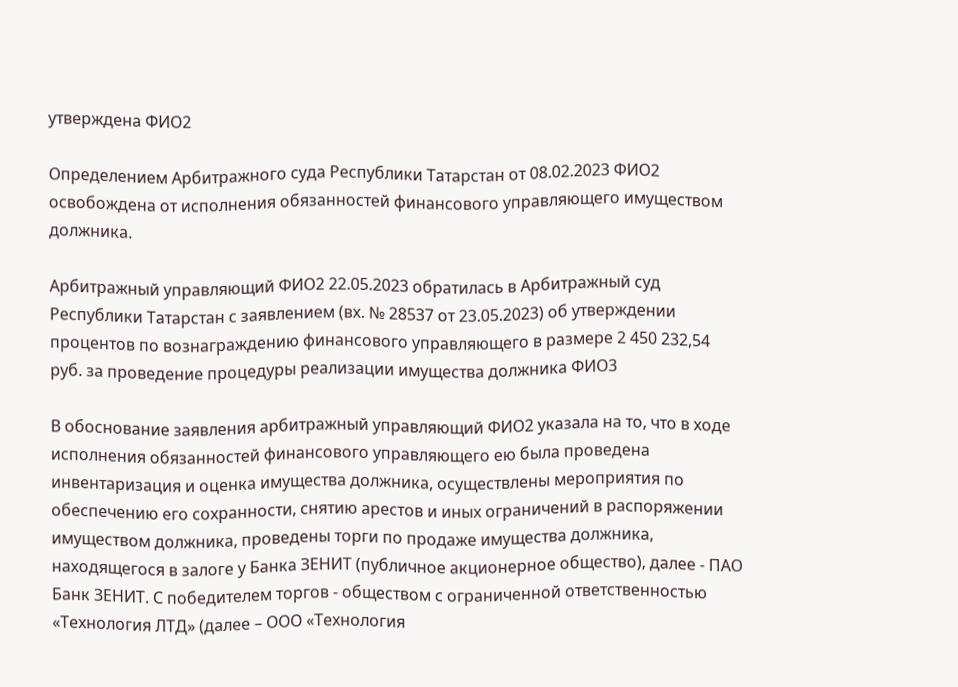утверждена ФИО2

Определением Арбитражного суда Республики Татарстан от 08.02.2023 ФИО2 освобождена от исполнения обязанностей финансового управляющего имуществом должника.

Арбитражный управляющий ФИО2 22.05.2023 обратилась в Арбитражный суд Республики Татарстан с заявлением (вх. № 28537 от 23.05.2023) об утверждении процентов по вознаграждению финансового управляющего в размере 2 450 232,54 руб. за проведение процедуры реализации имущества должника ФИО3

В обоснование заявления арбитражный управляющий ФИО2 указала на то, что в ходе исполнения обязанностей финансового управляющего ею была проведена инвентаризация и оценка имущества должника, осуществлены мероприятия по обеспечению его сохранности, снятию арестов и иных ограничений в распоряжении имуществом должника, проведены торги по продаже имущества должника, находящегося в залоге у Банка ЗЕНИТ (публичное акционерное общество), далее - ПАО Банк ЗЕНИТ. С победителем торгов - обществом с ограниченной ответственностью «Технология ЛТД» (далее – ООО «Технология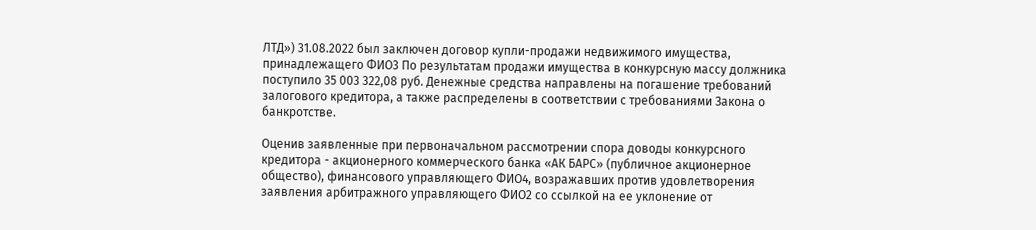ЛТД») 31.08.2022 был заключен договор купли-продажи недвижимого имущества, принадлежащего ФИО3 По результатам продажи имущества в конкурсную массу должника поступило 35 003 322,08 руб. Денежные средства направлены на погашение требований залогового кредитора, а также распределены в соответствии с требованиями Закона о банкротстве.

Оценив заявленные при первоначальном рассмотрении спора доводы конкурсного кредитора - акционерного коммерческого банка «АК БАРС» (публичное акционерное общество), финансового управляющего ФИО4, возражавших против удовлетворения заявления арбитражного управляющего ФИО2 со ссылкой на ее уклонение от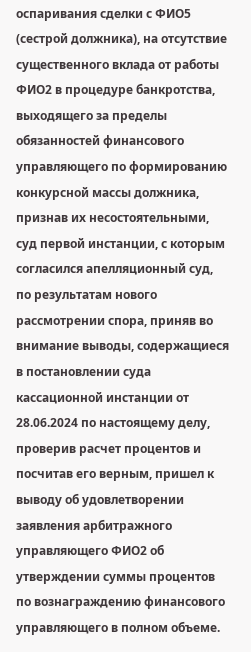оспаривания сделки с ФИО5 (сестрой должника), на отсутствие существенного вклада от работы ФИО2 в процедуре банкротства, выходящего за пределы обязанностей финансового управляющего по формированию конкурсной массы должника, признав их несостоятельными, суд первой инстанции, с которым согласился апелляционный суд, по результатам нового рассмотрении спора, приняв во внимание выводы, содержащиеся в постановлении суда кассационной инстанции от 28.06.2024 по настоящему делу, проверив расчет процентов и посчитав его верным, пришел к выводу об удовлетворении заявления арбитражного управляющего ФИО2 об утверждении суммы процентов по вознаграждению финансового управляющего в полном объеме.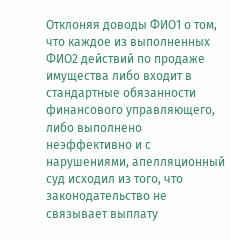Отклоняя доводы ФИО1 о том, что каждое из выполненных ФИО2 действий по продаже имущества либо входит в стандартные обязанности финансового управляющего, либо выполнено неэффективно и с нарушениями, апелляционный суд исходил из того, что законодательство не связывает выплату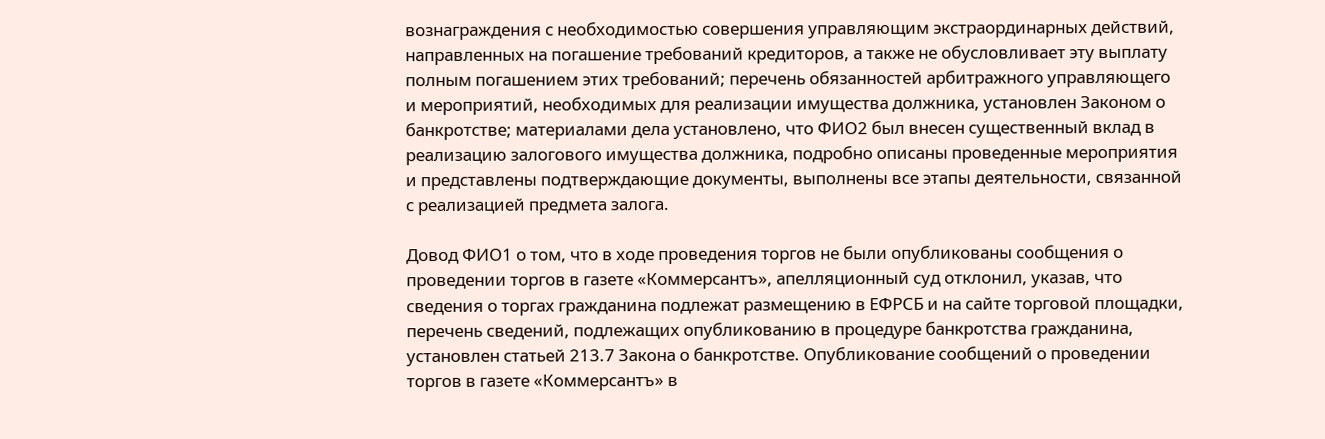вознаграждения с необходимостью совершения управляющим экстраординарных действий, направленных на погашение требований кредиторов, а также не обусловливает эту выплату полным погашением этих требований; перечень обязанностей арбитражного управляющего и мероприятий, необходимых для реализации имущества должника, установлен Законом о банкротстве; материалами дела установлено, что ФИО2 был внесен существенный вклад в реализацию залогового имущества должника, подробно описаны проведенные мероприятия и представлены подтверждающие документы, выполнены все этапы деятельности, связанной с реализацией предмета залога.

Довод ФИО1 о том, что в ходе проведения торгов не были опубликованы сообщения о проведении торгов в газете «Коммерсантъ», апелляционный суд отклонил, указав, что сведения о торгах гражданина подлежат размещению в ЕФРСБ и на сайте торговой площадки, перечень сведений, подлежащих опубликованию в процедуре банкротства гражданина, установлен статьей 213.7 Закона о банкротстве. Опубликование сообщений о проведении торгов в газете «Коммерсантъ» в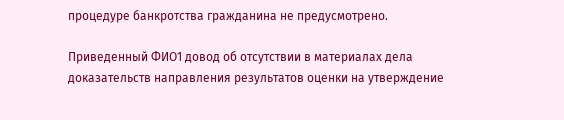процедуре банкротства гражданина не предусмотрено.

Приведенный ФИО1 довод об отсутствии в материалах дела доказательств направления результатов оценки на утверждение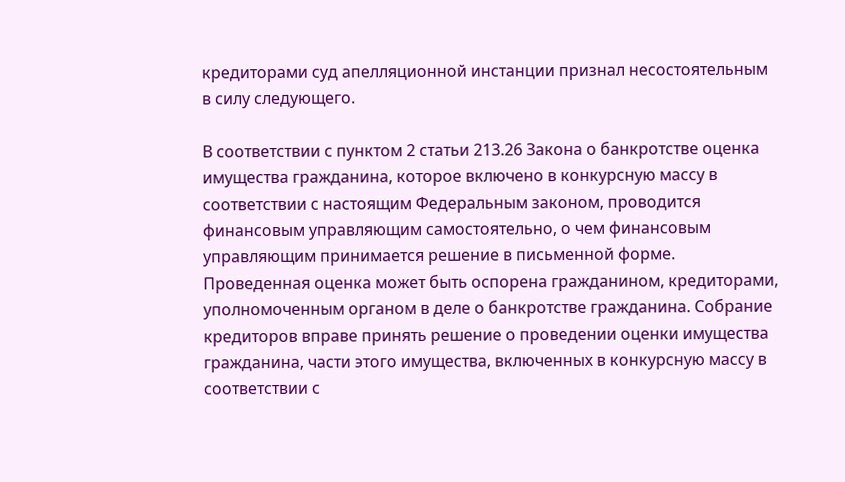кредиторами суд апелляционной инстанции признал несостоятельным в силу следующего.

В соответствии с пунктом 2 статьи 213.26 Закона о банкротстве оценка имущества гражданина, которое включено в конкурсную массу в соответствии с настоящим Федеральным законом, проводится финансовым управляющим самостоятельно, о чем финансовым управляющим принимается решение в письменной форме. Проведенная оценка может быть оспорена гражданином, кредиторами, уполномоченным органом в деле о банкротстве гражданина. Собрание кредиторов вправе принять решение о проведении оценки имущества гражданина, части этого имущества, включенных в конкурсную массу в соответствии с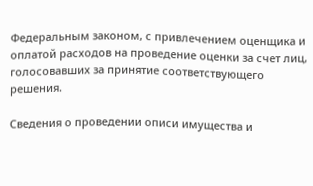Федеральным законом, с привлечением оценщика и оплатой расходов на проведение оценки за счет лиц, голосовавших за принятие соответствующего решения.

Сведения о проведении описи имущества и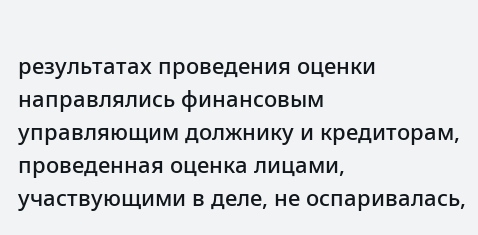результатах проведения оценки направлялись финансовым управляющим должнику и кредиторам, проведенная оценка лицами, участвующими в деле, не оспаривалась,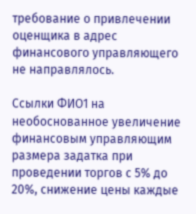требование о привлечении оценщика в адрес финансового управляющего не направлялось.

Ссылки ФИО1 на необоснованное увеличение финансовым управляющим размера задатка при проведении торгов с 5% до 20%, снижение цены каждые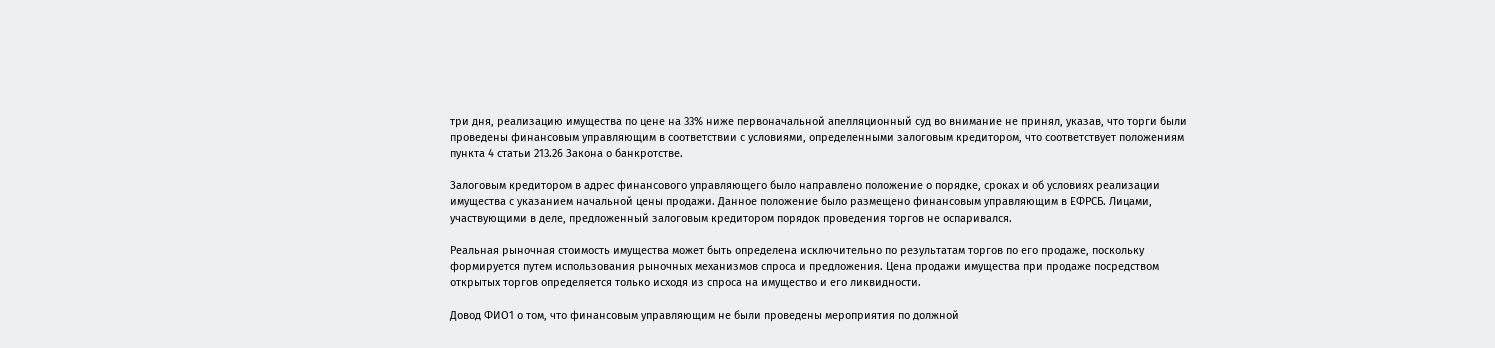три дня, реализацию имущества по цене на 33% ниже первоначальной апелляционный суд во внимание не принял, указав, что торги были проведены финансовым управляющим в соответствии с условиями, определенными залоговым кредитором, что соответствует положениям пункта 4 статьи 213.26 Закона о банкротстве.

Залоговым кредитором в адрес финансового управляющего было направлено положение о порядке, сроках и об условиях реализации имущества с указанием начальной цены продажи. Данное положение было размещено финансовым управляющим в ЕФРСБ. Лицами, участвующими в деле, предложенный залоговым кредитором порядок проведения торгов не оспаривался.

Реальная рыночная стоимость имущества может быть определена исключительно по результатам торгов по его продаже, поскольку формируется путем использования рыночных механизмов спроса и предложения. Цена продажи имущества при продаже посредством открытых торгов определяется только исходя из спроса на имущество и его ликвидности.

Довод ФИО1 о том, что финансовым управляющим не были проведены мероприятия по должной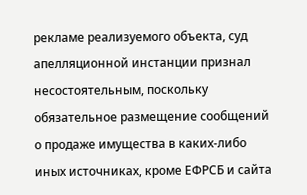рекламе реализуемого объекта, суд апелляционной инстанции признал несостоятельным, поскольку обязательное размещение сообщений о продаже имущества в каких-либо иных источниках, кроме ЕФРСБ и сайта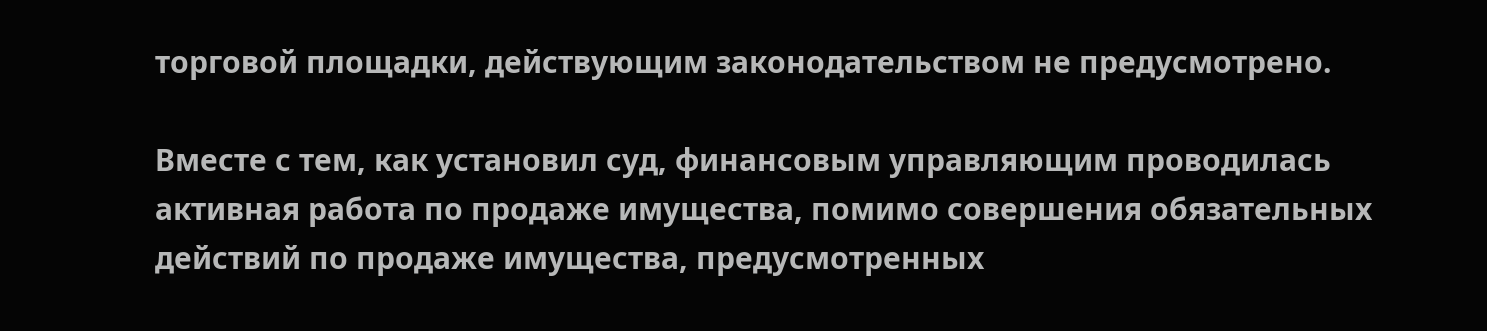торговой площадки, действующим законодательством не предусмотрено.

Вместе с тем, как установил суд, финансовым управляющим проводилась активная работа по продаже имущества, помимо совершения обязательных действий по продаже имущества, предусмотренных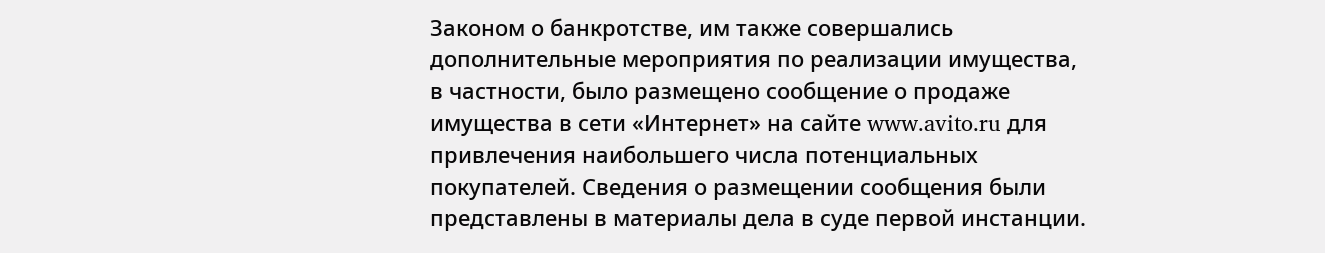Законом о банкротстве, им также совершались дополнительные мероприятия по реализации имущества, в частности, было размещено сообщение о продаже имущества в сети «Интернет» на сайте www.avito.ru для привлечения наибольшего числа потенциальных покупателей. Сведения о размещении сообщения были представлены в материалы дела в суде первой инстанции.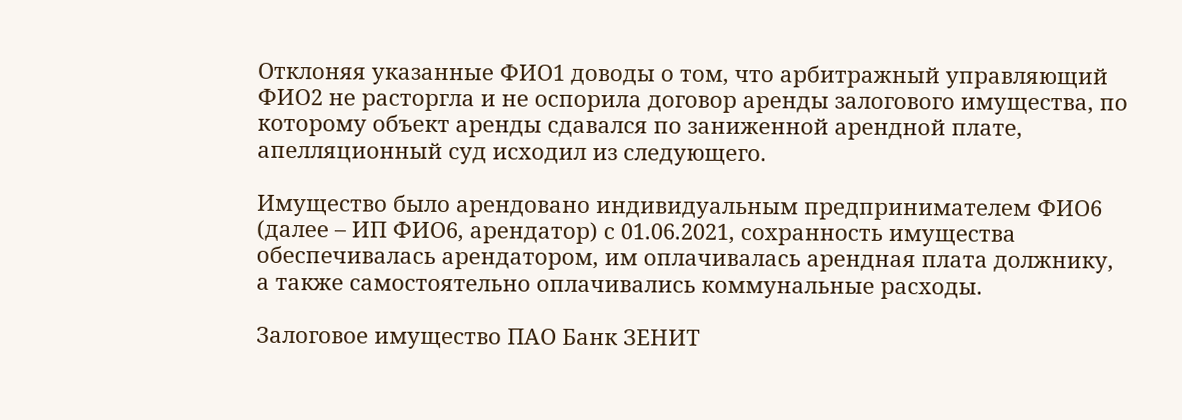Отклоняя указанные ФИО1 доводы о том, что арбитражный управляющий ФИО2 не расторгла и не оспорила договор аренды залогового имущества, по которому объект аренды сдавался по заниженной арендной плате, апелляционный суд исходил из следующего.

Имущество было арендовано индивидуальным предпринимателем ФИО6 (далее – ИП ФИО6, арендатор) с 01.06.2021, сохранность имущества обеспечивалась арендатором, им оплачивалась арендная плата должнику, а также самостоятельно оплачивались коммунальные расходы.

Залоговое имущество ПАО Банк ЗЕНИТ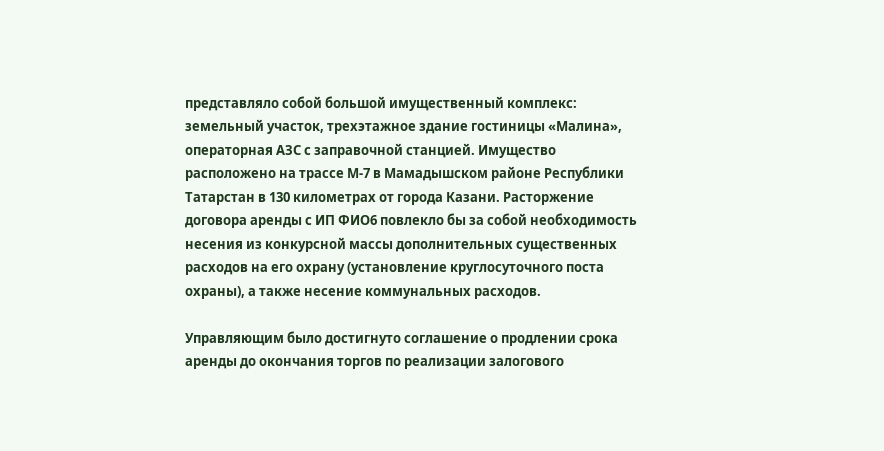представляло собой большой имущественный комплекс: земельный участок, трехэтажное здание гостиницы «Малина», операторная АЗС с заправочной станцией. Имущество расположено на трассе М-7 в Мамадышском районе Республики Татарстан в 130 километрах от города Казани. Расторжение договора аренды с ИП ФИО6 повлекло бы за собой необходимость несения из конкурсной массы дополнительных существенных расходов на его охрану (установление круглосуточного поста охраны), а также несение коммунальных расходов.

Управляющим было достигнуто соглашение о продлении срока аренды до окончания торгов по реализации залогового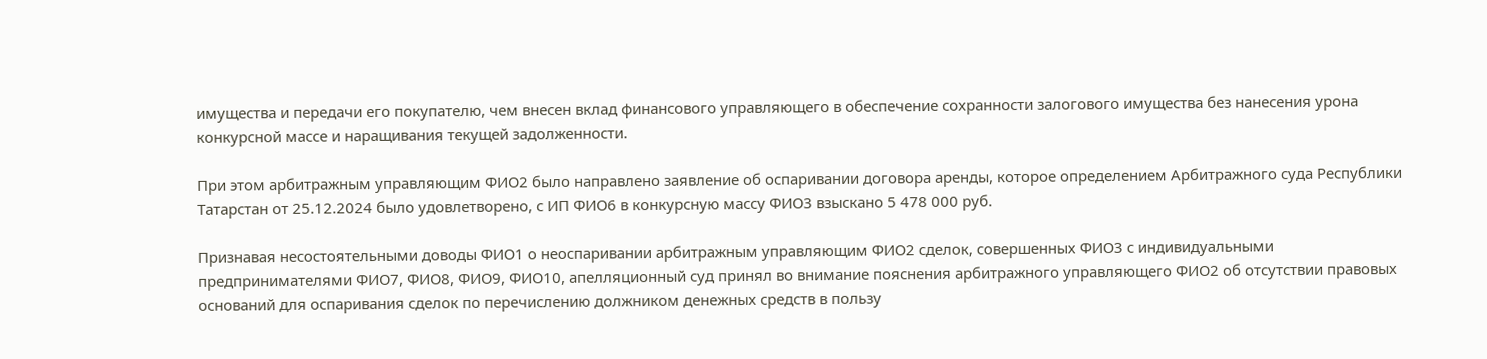имущества и передачи его покупателю, чем внесен вклад финансового управляющего в обеспечение сохранности залогового имущества без нанесения урона конкурсной массе и наращивания текущей задолженности.

При этом арбитражным управляющим ФИО2 было направлено заявление об оспаривании договора аренды, которое определением Арбитражного суда Республики Татарстан от 25.12.2024 было удовлетворено, с ИП ФИО6 в конкурсную массу ФИО3 взыскано 5 478 000 руб.

Признавая несостоятельными доводы ФИО1 о неоспаривании арбитражным управляющим ФИО2 сделок, совершенных ФИО3 с индивидуальными предпринимателями ФИО7, ФИО8, ФИО9, ФИО10, апелляционный суд принял во внимание пояснения арбитражного управляющего ФИО2 об отсутствии правовых оснований для оспаривания сделок по перечислению должником денежных средств в пользу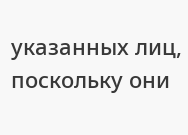указанных лиц, поскольку они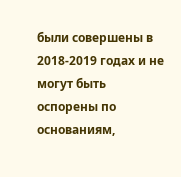были совершены в 2018-2019 годах и не могут быть оспорены по основаниям,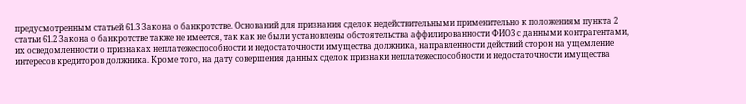предусмотренным статьей 61.3 Закона о банкротстве. Оснований для признания сделок недействительными применительно к положениям пункта 2 статьи 61.2 Закона о банкротстве также не имеется, так как не были установлены обстоятельства аффилированности ФИО3 с данными контрагентами, их осведомленности о признаках неплатежеспособности и недостаточности имущества должника, направленности действий сторон на ущемление интересов кредиторов должника. Кроме того, на дату совершения данных сделок признаки неплатежеспособности и недостаточности имущества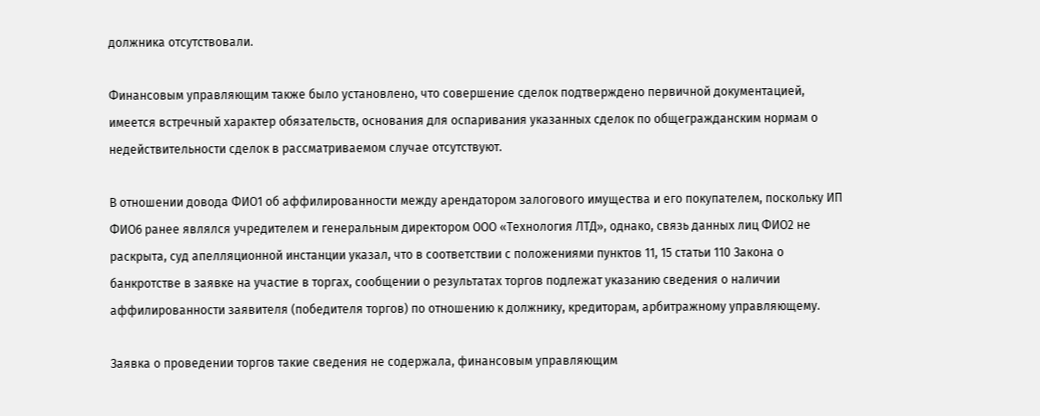должника отсутствовали.

Финансовым управляющим также было установлено, что совершение сделок подтверждено первичной документацией, имеется встречный характер обязательств, основания для оспаривания указанных сделок по общегражданским нормам о недействительности сделок в рассматриваемом случае отсутствуют.

В отношении довода ФИО1 об аффилированности между арендатором залогового имущества и его покупателем, поскольку ИП ФИО6 ранее являлся учредителем и генеральным директором ООО «Технология ЛТД», однако, связь данных лиц ФИО2 не раскрыта, суд апелляционной инстанции указал, что в соответствии с положениями пунктов 11, 15 статьи 110 Закона о банкротстве в заявке на участие в торгах, сообщении о результатах торгов подлежат указанию сведения о наличии аффилированности заявителя (победителя торгов) по отношению к должнику, кредиторам, арбитражному управляющему.

Заявка о проведении торгов такие сведения не содержала, финансовым управляющим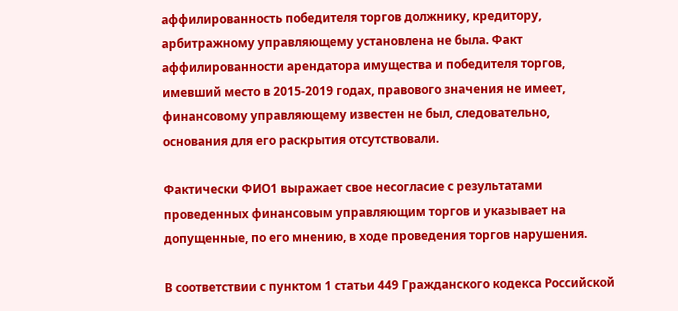аффилированность победителя торгов должнику, кредитору, арбитражному управляющему установлена не была. Факт аффилированности арендатора имущества и победителя торгов, имевший место в 2015-2019 годах, правового значения не имеет, финансовому управляющему известен не был, следовательно, основания для его раскрытия отсутствовали.

Фактически ФИО1 выражает свое несогласие с результатами проведенных финансовым управляющим торгов и указывает на допущенные, по его мнению, в ходе проведения торгов нарушения.

В соответствии с пунктом 1 статьи 449 Гражданского кодекса Российской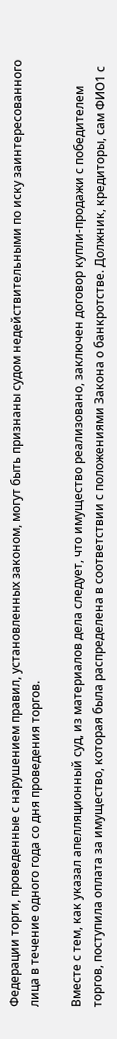Федерации торги, проведенные с нарушением правил, установленных законом, могут быть признаны судом недействительными по иску заинтересованного лица в течение одного года со дня проведения торгов.

Вместе с тем, как указал апелляционный суд, из материалов дела следует, что имущество реализовано, заключен договор купли-продажи с победителем торгов, поступила оплата за имущество, которая была распределена в соответствии с положениями Закона о банкротстве. Должник, кредиторы, сам ФИО1 с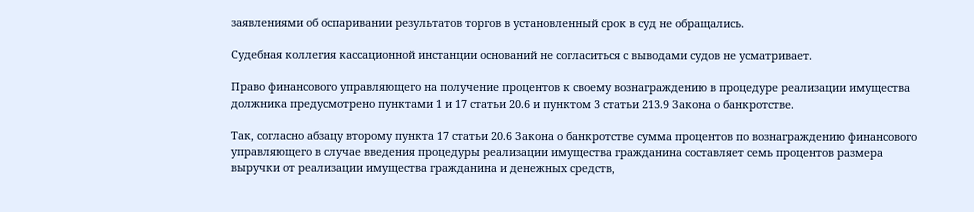заявлениями об оспаривании результатов торгов в установленный срок в суд не обращались.

Судебная коллегия кассационной инстанции оснований не согласиться с выводами судов не усматривает.

Право финансового управляющего на получение процентов к своему вознаграждению в процедуре реализации имущества должника предусмотрено пунктами 1 и 17 статьи 20.6 и пунктом 3 статьи 213.9 Закона о банкротстве.

Так, согласно абзацу второму пункта 17 статьи 20.6 Закона о банкротстве сумма процентов по вознаграждению финансового управляющего в случае введения процедуры реализации имущества гражданина составляет семь процентов размера выручки от реализации имущества гражданина и денежных средств,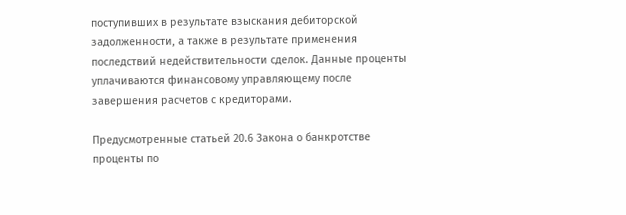поступивших в результате взыскания дебиторской задолженности, а также в результате применения последствий недействительности сделок. Данные проценты уплачиваются финансовому управляющему после завершения расчетов с кредиторами.

Предусмотренные статьей 20.6 Закона о банкротстве проценты по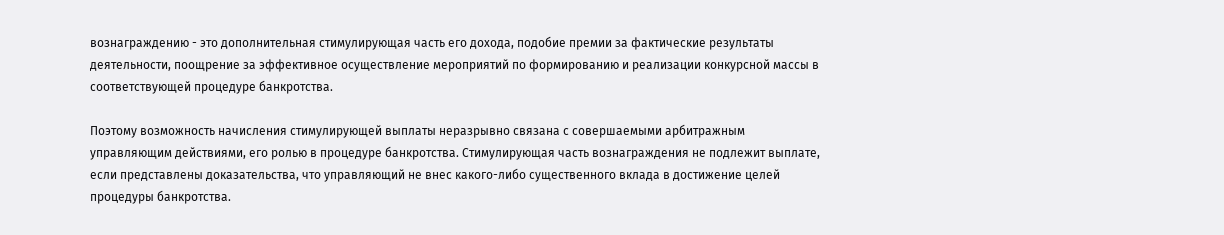вознаграждению - это дополнительная стимулирующая часть его дохода, подобие премии за фактические результаты деятельности, поощрение за эффективное осуществление мероприятий по формированию и реализации конкурсной массы в соответствующей процедуре банкротства.

Поэтому возможность начисления стимулирующей выплаты неразрывно связана с совершаемыми арбитражным управляющим действиями, его ролью в процедуре банкротства. Стимулирующая часть вознаграждения не подлежит выплате, если представлены доказательства, что управляющий не внес какого-либо существенного вклада в достижение целей процедуры банкротства.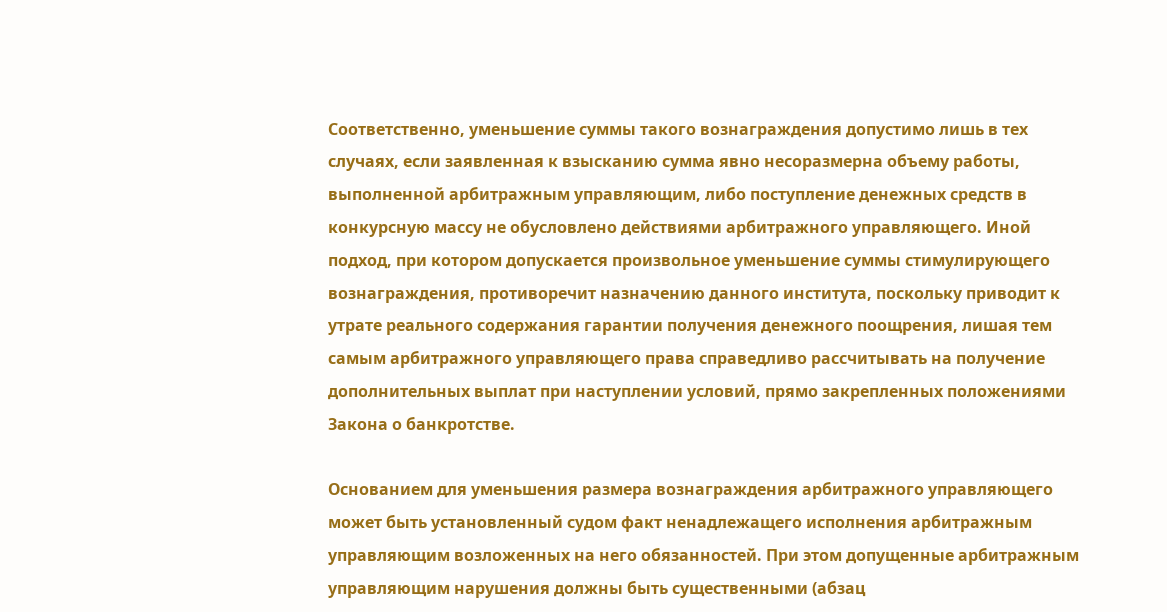Соответственно, уменьшение суммы такого вознаграждения допустимо лишь в тех случаях, если заявленная к взысканию сумма явно несоразмерна объему работы, выполненной арбитражным управляющим, либо поступление денежных средств в конкурсную массу не обусловлено действиями арбитражного управляющего. Иной подход, при котором допускается произвольное уменьшение суммы стимулирующего вознаграждения, противоречит назначению данного института, поскольку приводит к утрате реального содержания гарантии получения денежного поощрения, лишая тем самым арбитражного управляющего права справедливо рассчитывать на получение дополнительных выплат при наступлении условий, прямо закрепленных положениями Закона о банкротстве.

Основанием для уменьшения размера вознаграждения арбитражного управляющего может быть установленный судом факт ненадлежащего исполнения арбитражным управляющим возложенных на него обязанностей. При этом допущенные арбитражным управляющим нарушения должны быть существенными (абзац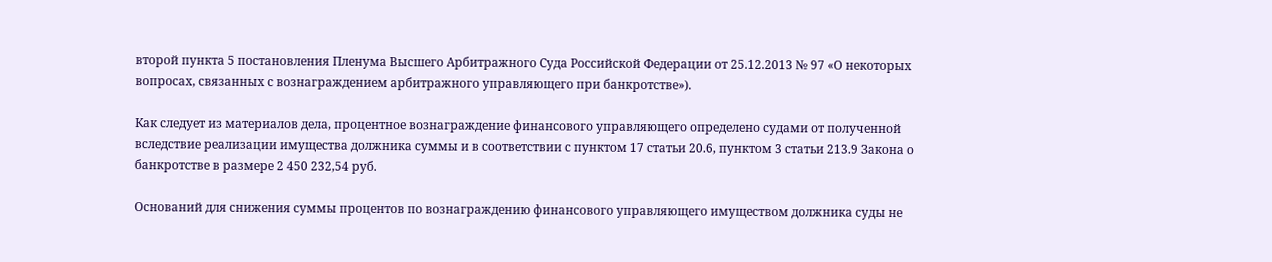второй пункта 5 постановления Пленума Высшего Арбитражного Суда Российской Федерации от 25.12.2013 № 97 «О некоторых вопросах, связанных с вознаграждением арбитражного управляющего при банкротстве»).

Как следует из материалов дела, процентное вознаграждение финансового управляющего определено судами от полученной вследствие реализации имущества должника суммы и в соответствии с пунктом 17 статьи 20.6, пунктом 3 статьи 213.9 Закона о банкротстве в размере 2 450 232,54 руб.

Оснований для снижения суммы процентов по вознаграждению финансового управляющего имуществом должника суды не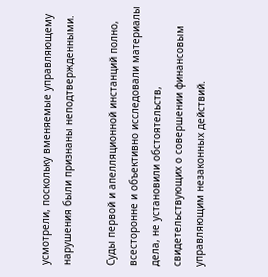усмотрели, поскольку вменяемые управляющему нарушения были признаны неподтвержденными.

Суды первой и апелляционной инстанций полно, всесторонне и объективно исследовали материалы дела, не установили обстоятельств, свидетельствующих о совершении финансовым управляющим незаконных действий.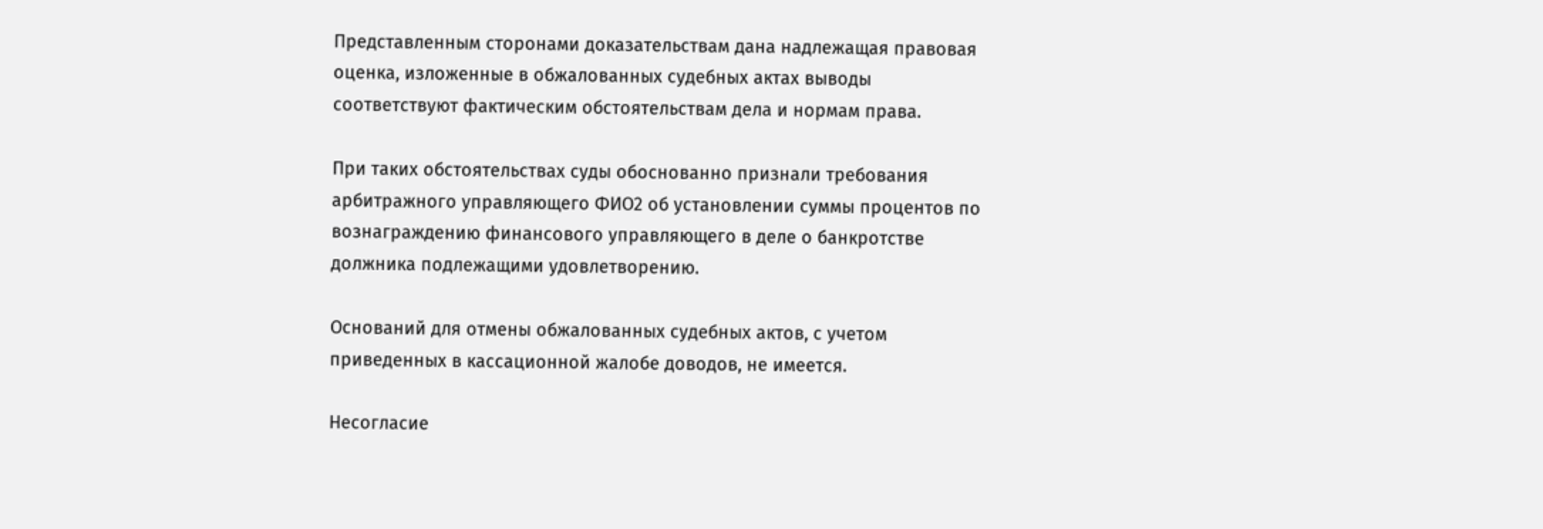Представленным сторонами доказательствам дана надлежащая правовая оценка, изложенные в обжалованных судебных актах выводы соответствуют фактическим обстоятельствам дела и нормам права.

При таких обстоятельствах суды обоснованно признали требования арбитражного управляющего ФИО2 об установлении суммы процентов по вознаграждению финансового управляющего в деле о банкротстве должника подлежащими удовлетворению.

Оснований для отмены обжалованных судебных актов, с учетом приведенных в кассационной жалобе доводов, не имеется.

Несогласие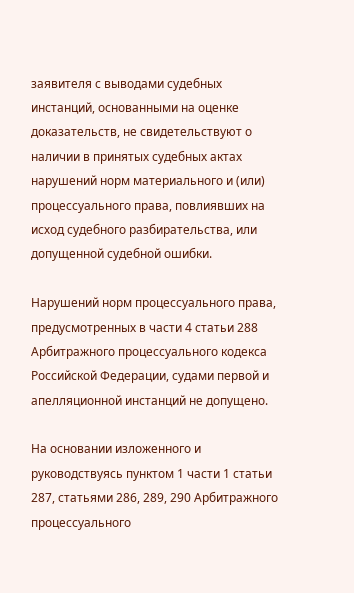заявителя с выводами судебных инстанций, основанными на оценке доказательств, не свидетельствуют о наличии в принятых судебных актах нарушений норм материального и (или) процессуального права, повлиявших на исход судебного разбирательства, или допущенной судебной ошибки.

Нарушений норм процессуального права, предусмотренных в части 4 статьи 288 Арбитражного процессуального кодекса Российской Федерации, судами первой и апелляционной инстанций не допущено.

На основании изложенного и руководствуясь пунктом 1 части 1 статьи 287, статьями 286, 289, 290 Арбитражного процессуального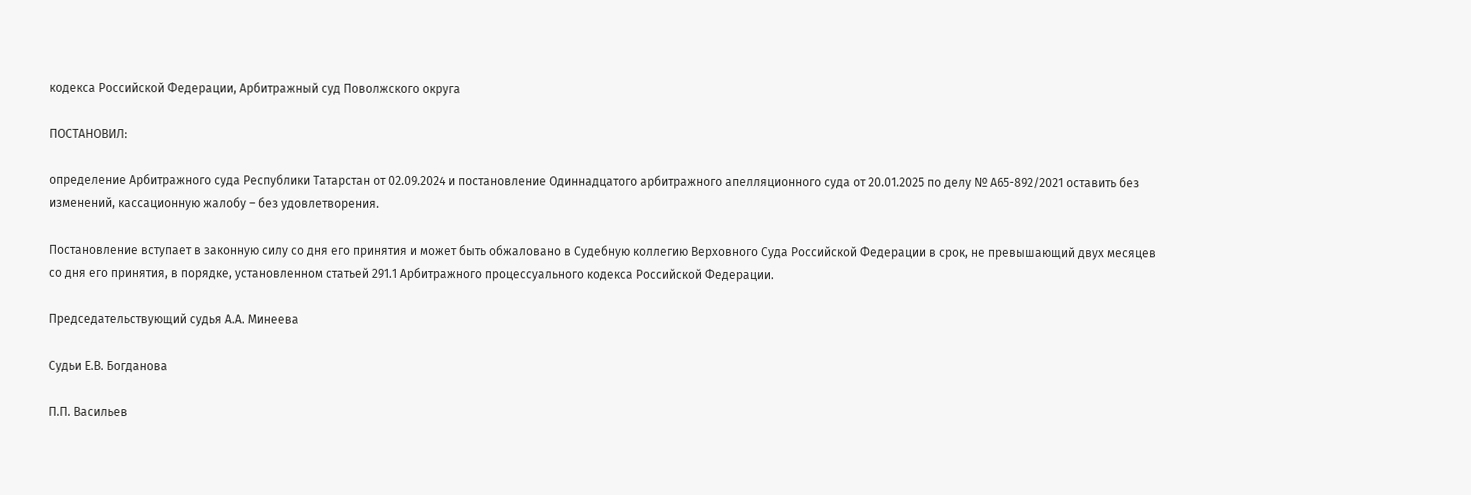кодекса Российской Федерации, Арбитражный суд Поволжского округа

ПОСТАНОВИЛ:

определение Арбитражного суда Республики Татарстан от 02.09.2024 и постановление Одиннадцатого арбитражного апелляционного суда от 20.01.2025 по делу № А65-892/2021 оставить без изменений, кассационную жалобу – без удовлетворения.

Постановление вступает в законную силу со дня его принятия и может быть обжаловано в Судебную коллегию Верховного Суда Российской Федерации в срок, не превышающий двух месяцев со дня его принятия, в порядке, установленном статьей 291.1 Арбитражного процессуального кодекса Российской Федерации.

Председательствующий судья А.А. Минеева

Судьи Е.В. Богданова

П.П. Васильев